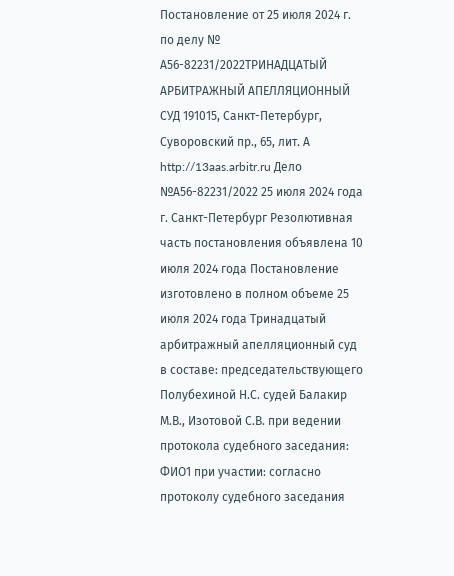Постановление от 25 июля 2024 г. по делу № А56-82231/2022ТРИНАДЦАТЫЙ АРБИТРАЖНЫЙ АПЕЛЛЯЦИОННЫЙ СУД 191015, Санкт-Петербург, Суворовский пр., 65, лит. А http://13aas.arbitr.ru Дело №А56-82231/2022 25 июля 2024 года г. Санкт-Петербург Резолютивная часть постановления объявлена 10 июля 2024 года Постановление изготовлено в полном объеме 25 июля 2024 года Тринадцатый арбитражный апелляционный суд в составе: председательствующего Полубехиной Н.С. судей Балакир М.В., Изотовой С.В. при ведении протокола судебного заседания: ФИО1 при участии: согласно протоколу судебного заседания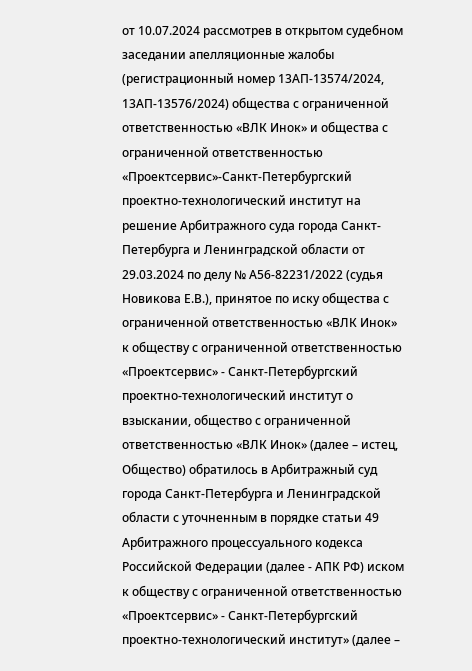от 10.07.2024 рассмотрев в открытом судебном заседании апелляционные жалобы (регистрационный номер 13АП-13574/2024, 13АП-13576/2024) общества с ограниченной ответственностью «ВЛК Инок» и общества с ограниченной ответственностью «Проектсервис»-Санкт-Петербургский проектно-технологический институт на решение Арбитражного суда города Санкт-Петербурга и Ленинградской области от 29.03.2024 по делу № А56-82231/2022 (судья Новикова Е.В.), принятое по иску общества с ограниченной ответственностью «ВЛК Инок» к обществу с ограниченной ответственностью «Проектсервис» - Санкт-Петербургский проектно-технологический институт о взыскании, общество с ограниченной ответственностью «ВЛК Инок» (далее – истец, Общество) обратилось в Арбитражный суд города Санкт-Петербурга и Ленинградской области с уточненным в порядке статьи 49 Арбитражного процессуального кодекса Российской Федерации (далее - АПК РФ) иском к обществу с ограниченной ответственностью «Проектсервис» - Санкт-Петербургский проектно-технологический институт» (далее –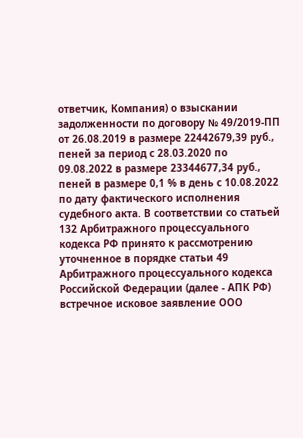ответчик, Компания) о взыскании задолженности по договору № 49/2019-ПП от 26.08.2019 в размере 22442679,39 руб., пеней за период с 28.03.2020 по 09.08.2022 в размере 23344677,34 руб., пеней в размере 0,1 % в день с 10.08.2022 по дату фактического исполнения судебного акта. В соответствии со статьей 132 Арбитражного процессуального кодекса РФ принято к рассмотрению уточненное в порядке статьи 49 Арбитражного процессуального кодекса Российской Федерации (далее - АПК РФ) встречное исковое заявление ООО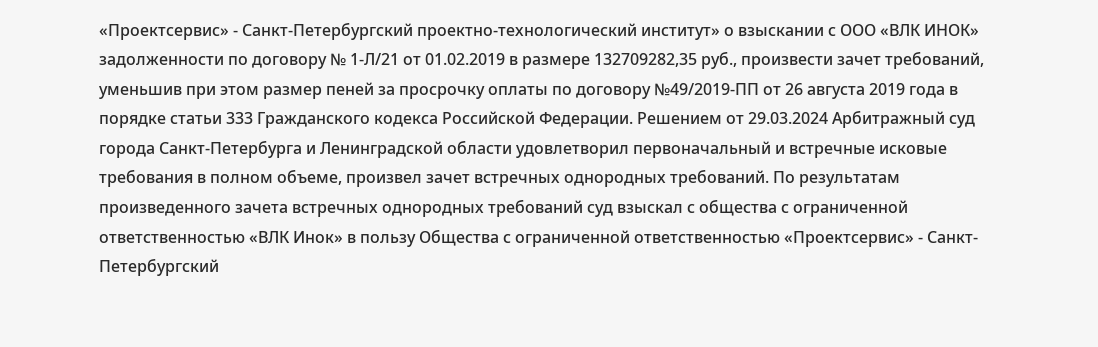«Проектсервис» - Санкт-Петербургский проектно-технологический институт» о взыскании с ООО «ВЛК ИНОК» задолженности по договору № 1-Л/21 от 01.02.2019 в размере 132709282,35 руб., произвести зачет требований, уменьшив при этом размер пеней за просрочку оплаты по договору №49/2019-ПП от 26 августа 2019 года в порядке статьи 333 Гражданского кодекса Российской Федерации. Решением от 29.03.2024 Арбитражный суд города Санкт-Петербурга и Ленинградской области удовлетворил первоначальный и встречные исковые требования в полном объеме, произвел зачет встречных однородных требований. По результатам произведенного зачета встречных однородных требований суд взыскал с общества с ограниченной ответственностью «ВЛК Инок» в пользу Общества с ограниченной ответственностью «Проектсервис» - Санкт-Петербургский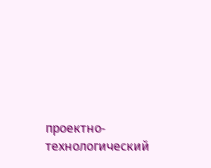проектно-технологический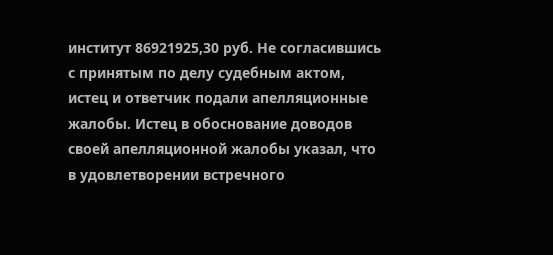институт 86921925,30 руб. Не согласившись с принятым по делу судебным актом, истец и ответчик подали апелляционные жалобы. Истец в обоснование доводов своей апелляционной жалобы указал, что в удовлетворении встречного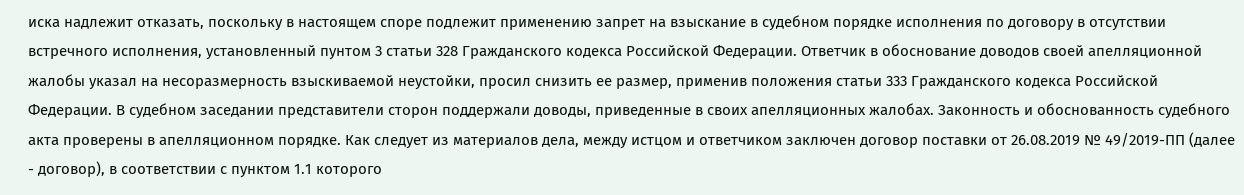иска надлежит отказать, поскольку в настоящем споре подлежит применению запрет на взыскание в судебном порядке исполнения по договору в отсутствии встречного исполнения, установленный пунтом 3 статьи 328 Гражданского кодекса Российской Федерации. Ответчик в обоснование доводов своей апелляционной жалобы указал на несоразмерность взыскиваемой неустойки, просил снизить ее размер, применив положения статьи 333 Гражданского кодекса Российской Федерации. В судебном заседании представители сторон поддержали доводы, приведенные в своих апелляционных жалобах. Законность и обоснованность судебного акта проверены в апелляционном порядке. Как следует из материалов дела, между истцом и ответчиком заключен договор поставки от 26.08.2019 № 49/2019-ПП (далее - договор), в соответствии с пунктом 1.1 которого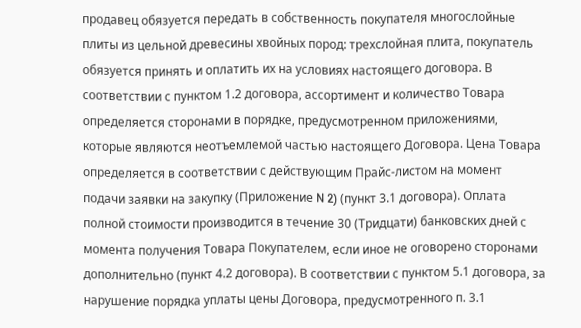продавец обязуется передать в собственность покупателя многослойные плиты из цельной древесины хвойных пород: трехслойная плита, покупатель обязуется принять и оплатить их на условиях настоящего договора. В соответствии с пунктом 1.2 договора, ассортимент и количество Товара определяется сторонами в порядке, предусмотренном приложениями, которые являются неотъемлемой частью настоящего Договора. Цена Товара определяется в соответствии с действующим Прайс-листом на момент подачи заявки на закупку (Приложение N 2) (пункт 3.1 договора). Оплата полной стоимости производится в течение 30 (Тридцати) банковских дней с момента получения Товара Покупателем, если иное не оговорено сторонами дополнительно (пункт 4.2 договора). В соответствии с пунктом 5.1 договора, за нарушение порядка уплаты цены Договора, предусмотренного п. 3.1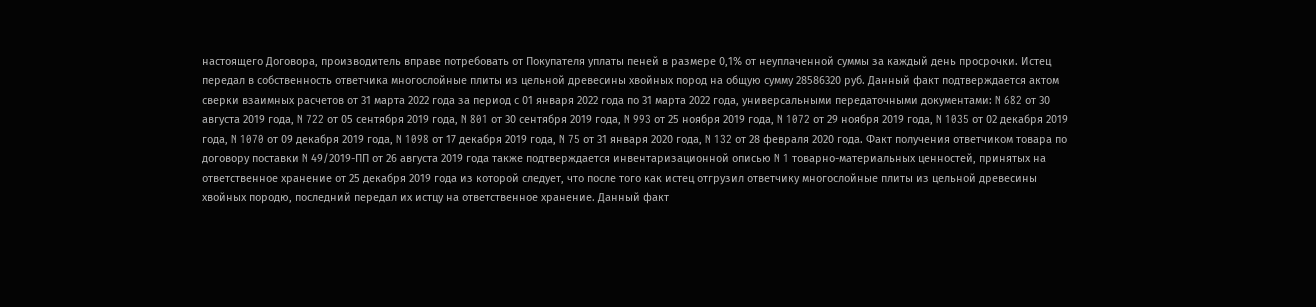настоящего Договора, производитель вправе потребовать от Покупателя уплаты пеней в размере 0,1% от неуплаченной суммы за каждый день просрочки. Истец передал в собственность ответчика многослойные плиты из цельной древесины хвойных пород на общую сумму 28586320 руб. Данный факт подтверждается актом сверки взаимных расчетов от 31 марта 2022 года за период с 01 января 2022 года по 31 марта 2022 года, универсальными передаточными документами: N 682 от 30 августа 2019 года, N 722 от 05 сентября 2019 года, N 801 от 30 сентября 2019 года, N 993 от 25 ноября 2019 года, N 1072 от 29 ноября 2019 года, N 1035 от 02 декабря 2019 года, N 1070 от 09 декабря 2019 года, N 1098 от 17 декабря 2019 года, N 75 от 31 января 2020 года, N 132 от 28 февраля 2020 года. Факт получения ответчиком товара по договору поставки N 49/2019-ПП от 26 августа 2019 года также подтверждается инвентаризационной описью N 1 товарно-материальных ценностей, принятых на ответственное хранение от 25 декабря 2019 года из которой следует, что после того как истец отгрузил ответчику многослойные плиты из цельной древесины хвойных породю, последний передал их истцу на ответственное хранение. Данный факт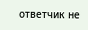ответчик не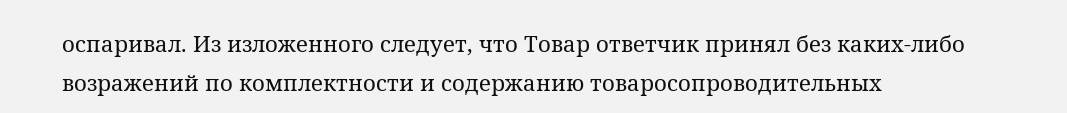оспаривал. Из изложенного следует, что Товар ответчик принял без каких-либо возражений по комплектности и содержанию товаросопроводительных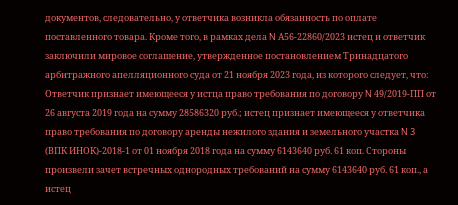документов, следовательно, у ответчика возникла обязанность по оплате поставленного товара. Кроме того, в рамках дела N А56-22860/2023 истец и ответчик заключили мировое соглашение, утвержденное постановлением Тринадцатого арбитражного апелляционного суда от 21 ноября 2023 года, из которого следует, что: Ответчик признает имеющееся у истца право требования по договору N 49/2019-ПП от 26 августа 2019 года на сумму 28586320 руб.; истец признает имеющееся у ответчика право требования по договору аренды нежилого здания и земельного участка N 3 (ВПК ИНОК)-2018-1 от 01 ноября 2018 года на сумму 6143640 руб. 61 коп. Стороны произвели зачет встречных однородных требований на сумму 6143640 руб. 61 коп., а истец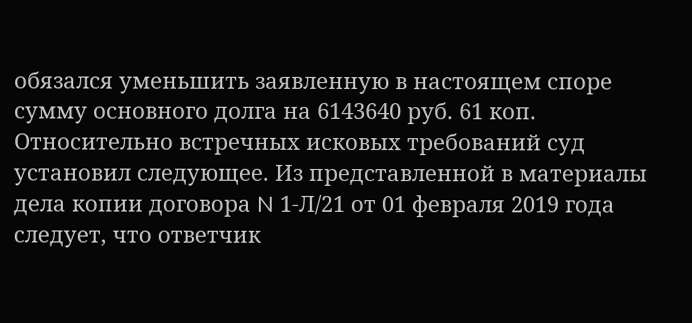обязался уменьшить заявленную в настоящем споре сумму основного долга на 6143640 руб. 61 коп. Относительно встречных исковых требований суд установил следующее. Из представленной в материалы дела копии договора N 1-Л/21 от 01 февраля 2019 года следует, что ответчик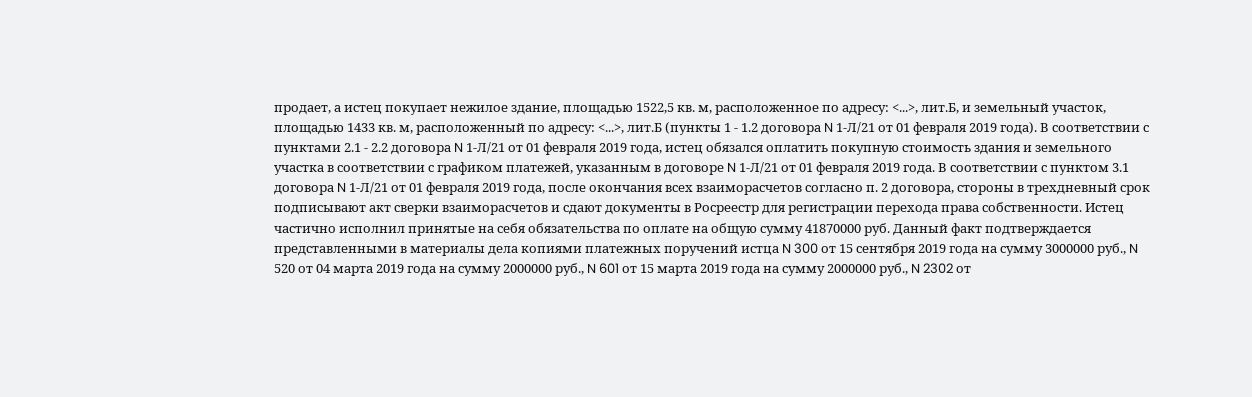продает, а истец покупает нежилое здание, площадью 1522,5 кв. м, расположенное по адресу: <...>, лит.Б, и земельный участок, площадью 1433 кв. м, расположенный по адресу: <...>, лит.Б (пункты 1 - 1.2 договора N 1-Л/21 от 01 февраля 2019 года). В соответствии с пунктами 2.1 - 2.2 договора N 1-Л/21 от 01 февраля 2019 года, истец обязался оплатить покупную стоимость здания и земельного участка в соответствии с графиком платежей, указанным в договоре N 1-Л/21 от 01 февраля 2019 года. В соответствии с пунктом 3.1 договора N 1-Л/21 от 01 февраля 2019 года, после окончания всех взаиморасчетов согласно п. 2 договора, стороны в трехдневный срок подписывают акт сверки взаиморасчетов и сдают документы в Росреестр для регистрации перехода права собственности. Истец частично исполнил принятые на себя обязательства по оплате на общую сумму 41870000 руб. Данный факт подтверждается представленными в материалы дела копиями платежных поручений истца N 300 от 15 сентября 2019 года на сумму 3000000 руб., N 520 от 04 марта 2019 года на сумму 2000000 руб., N 601 от 15 марта 2019 года на сумму 2000000 руб., N 2302 от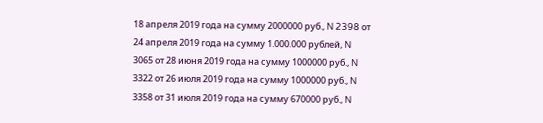18 апреля 2019 года на сумму 2000000 руб., N 2398 от 24 апреля 2019 года на сумму 1.000.000 рублей, N 3065 от 28 июня 2019 года на сумму 1000000 руб., N 3322 от 26 июля 2019 года на сумму 1000000 руб., N 3358 от 31 июля 2019 года на сумму 670000 руб., N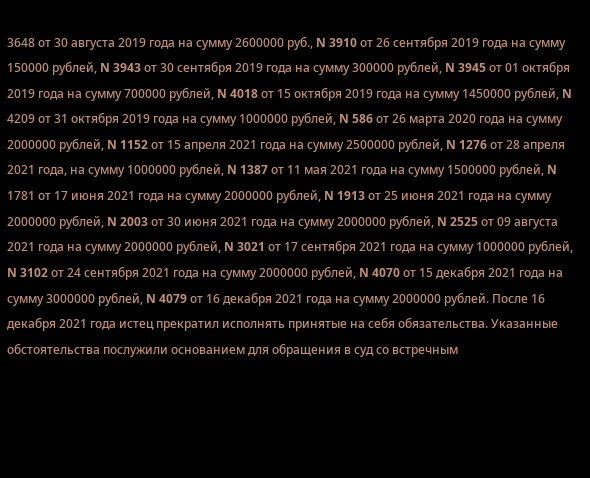3648 от 30 августа 2019 года на сумму 2600000 руб., N 3910 от 26 сентября 2019 года на сумму 150000 рублей, N 3943 от 30 сентября 2019 года на сумму 300000 рублей, N 3945 от 01 октября 2019 года на сумму 700000 рублей, N 4018 от 15 октября 2019 года на сумму 1450000 рублей, N 4209 от 31 октября 2019 года на сумму 1000000 рублей, N 586 от 26 марта 2020 года на сумму 2000000 рублей, N 1152 от 15 апреля 2021 года на сумму 2500000 рублей, N 1276 от 28 апреля 2021 года, на сумму 1000000 рублей, N 1387 от 11 мая 2021 года на сумму 1500000 рублей, N 1781 от 17 июня 2021 года на сумму 2000000 рублей, N 1913 от 25 июня 2021 года на сумму 2000000 рублей, N 2003 от 30 июня 2021 года на сумму 2000000 рублей, N 2525 от 09 августа 2021 года на сумму 2000000 рублей, N 3021 от 17 сентября 2021 года на сумму 1000000 рублей, N 3102 от 24 сентября 2021 года на сумму 2000000 рублей, N 4070 от 15 декабря 2021 года на сумму 3000000 рублей, N 4079 от 16 декабря 2021 года на сумму 2000000 рублей. После 16 декабря 2021 года истец прекратил исполнять принятые на себя обязательства. Указанные обстоятельства послужили основанием для обращения в суд со встречным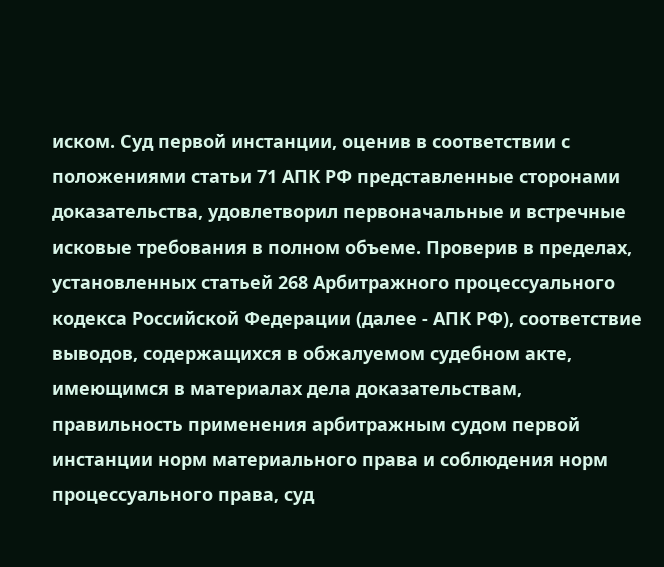иском. Суд первой инстанции, оценив в соответствии с положениями статьи 71 АПК РФ представленные сторонами доказательства, удовлетворил первоначальные и встречные исковые требования в полном объеме. Проверив в пределах, установленных статьей 268 Арбитражного процессуального кодекса Российской Федерации (далее - АПК РФ), соответствие выводов, содержащихся в обжалуемом судебном акте, имеющимся в материалах дела доказательствам, правильность применения арбитражным судом первой инстанции норм материального права и соблюдения норм процессуального права, суд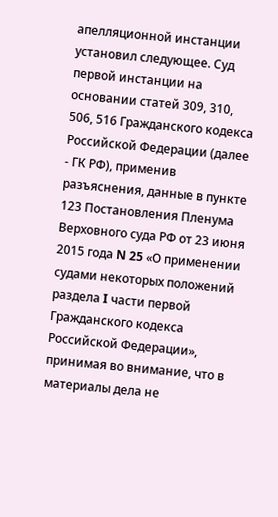апелляционной инстанции установил следующее. Суд первой инстанции на основании статей 309, 310, 506, 516 Гражданского кодекса Российской Федерации (далее - ГК РФ), применив разъяснения, данные в пункте 123 Постановления Пленума Верховного суда РФ от 23 июня 2015 года N 25 «О применении судами некоторых положений раздела I части первой Гражданского кодекса Российской Федерации», принимая во внимание, что в материалы дела не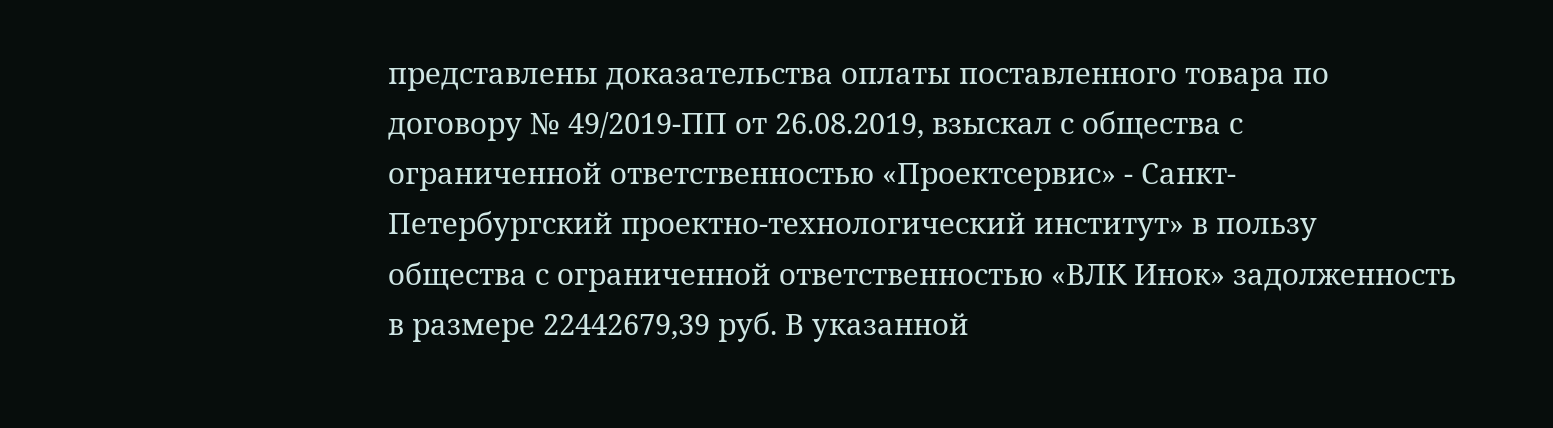представлены доказательства оплаты поставленного товара по договору № 49/2019-ПП от 26.08.2019, взыскал с общества с ограниченной ответственностью «Проектсервис» - Санкт-Петербургский проектно-технологический институт» в пользу общества с ограниченной ответственностью «ВЛК Инок» задолженность в размере 22442679,39 руб. В указанной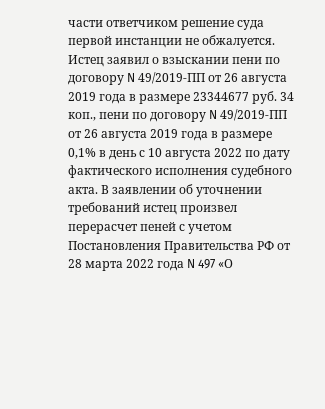части ответчиком решение суда первой инстанции не обжалуется. Истец заявил о взыскании пени по договору N 49/2019-ПП от 26 августа 2019 года в размере 23344677 руб. 34 коп., пени по договору N 49/2019-ПП от 26 августа 2019 года в размере 0,1% в день с 10 августа 2022 по дату фактического исполнения судебного акта. В заявлении об уточнении требований истец произвел перерасчет пеней с учетом Постановления Правительства РФ от 28 марта 2022 года N 497 «О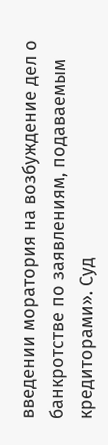введении моратория на возбуждение дел о банкротстве по заявлениям, подаваемым кредиторами». Суд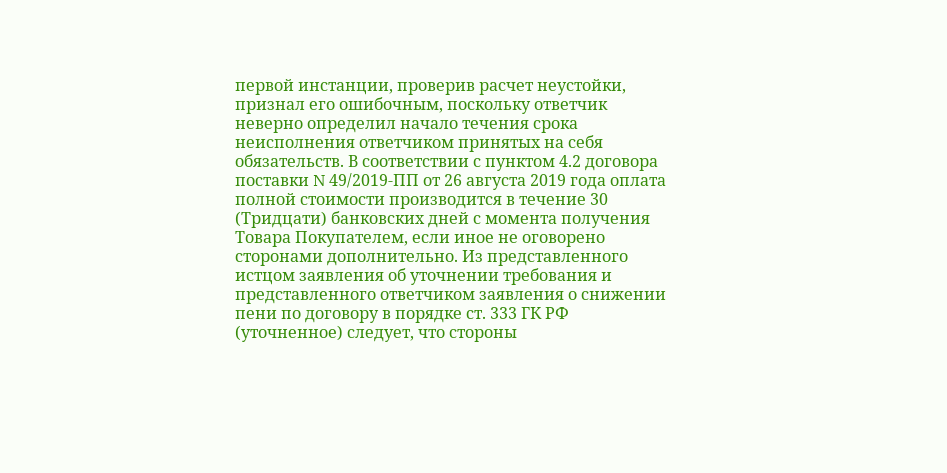первой инстанции, проверив расчет неустойки, признал его ошибочным, поскольку ответчик неверно определил начало течения срока неисполнения ответчиком принятых на себя обязательств. В соответствии с пунктом 4.2 договора поставки N 49/2019-ПП от 26 августа 2019 года оплата полной стоимости производится в течение 30 (Тридцати) банковских дней с момента получения Товара Покупателем, если иное не оговорено сторонами дополнительно. Из представленного истцом заявления об уточнении требования и представленного ответчиком заявления о снижении пени по договору в порядке ст. 333 ГК РФ (уточненное) следует, что стороны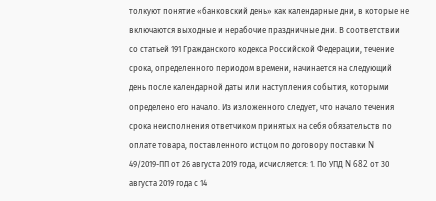толкуют понятие «банковский день» как календарные дни, в которые не включаются выходные и нерабочие праздничные дни. В соответствии со статьей 191 Гражданского кодекса Российской Федерации, течение срока, определенного периодом времени, начинается на следующий день после календарной даты или наступления события, которыми определено его начало. Из изложенного следует, что начало течения срока неисполнения ответчиком принятых на себя обязательств по оплате товара, поставленного истцом по договору поставки N 49/2019-ПП от 26 августа 2019 года, исчисляется: 1. По УПД N 682 от 30 августа 2019 года с 14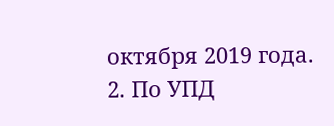октября 2019 года. 2. По УПД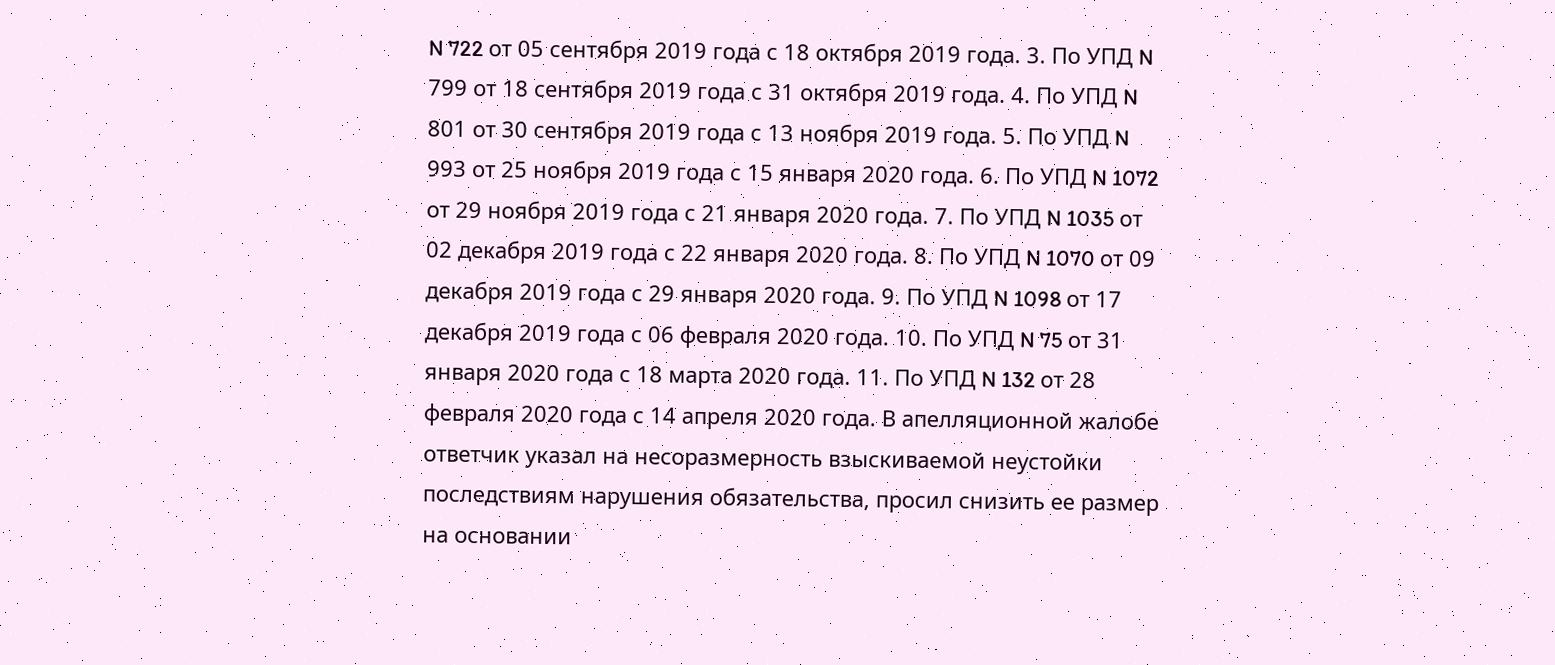N 722 от 05 сентября 2019 года с 18 октября 2019 года. 3. По УПД N 799 от 18 сентября 2019 года с 31 октября 2019 года. 4. По УПД N 801 от 30 сентября 2019 года с 13 ноября 2019 года. 5. По УПД N 993 от 25 ноября 2019 года с 15 января 2020 года. 6. По УПД N 1072 от 29 ноября 2019 года с 21 января 2020 года. 7. По УПД N 1035 от 02 декабря 2019 года с 22 января 2020 года. 8. По УПД N 1070 от 09 декабря 2019 года с 29 января 2020 года. 9. По УПД N 1098 от 17 декабря 2019 года с 06 февраля 2020 года. 10. По УПД N 75 от 31 января 2020 года с 18 марта 2020 года. 11. По УПД N 132 от 28 февраля 2020 года с 14 апреля 2020 года. В апелляционной жалобе ответчик указал на несоразмерность взыскиваемой неустойки последствиям нарушения обязательства, просил снизить ее размер на основании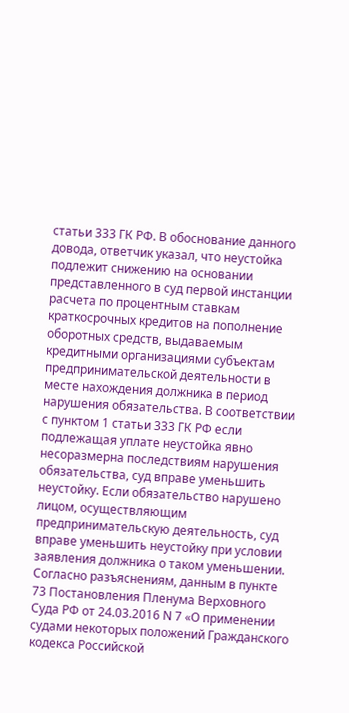статьи 333 ГК РФ. В обоснование данного довода, ответчик указал, что неустойка подлежит снижению на основании представленного в суд первой инстанции расчета по процентным ставкам краткосрочных кредитов на пополнение оборотных средств, выдаваемым кредитными организациями субъектам предпринимательской деятельности в месте нахождения должника в период нарушения обязательства. В соответствии с пунктом 1 статьи 333 ГК РФ если подлежащая уплате неустойка явно несоразмерна последствиям нарушения обязательства, суд вправе уменьшить неустойку. Если обязательство нарушено лицом, осуществляющим предпринимательскую деятельность, суд вправе уменьшить неустойку при условии заявления должника о таком уменьшении. Согласно разъяснениям, данным в пункте 73 Постановления Пленума Верховного Суда РФ от 24.03.2016 N 7 «О применении судами некоторых положений Гражданского кодекса Российской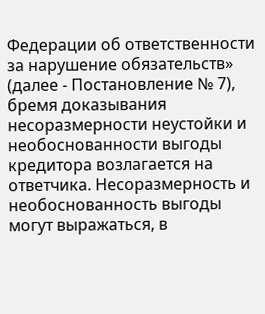Федерации об ответственности за нарушение обязательств» (далее - Постановление № 7), бремя доказывания несоразмерности неустойки и необоснованности выгоды кредитора возлагается на ответчика. Несоразмерность и необоснованность выгоды могут выражаться, в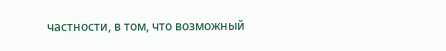частности, в том, что возможный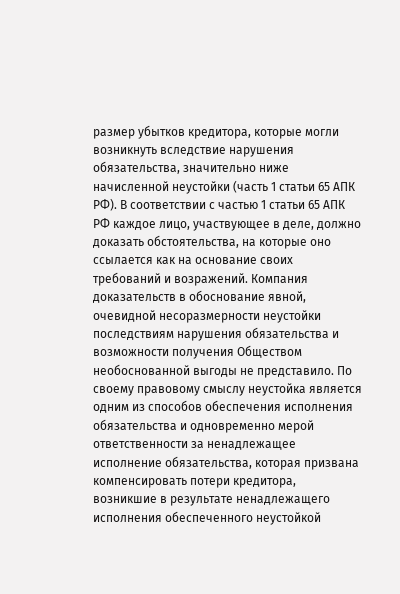размер убытков кредитора, которые могли возникнуть вследствие нарушения обязательства, значительно ниже начисленной неустойки (часть 1 статьи 65 АПК РФ). В соответствии с частью 1 статьи 65 АПК РФ каждое лицо, участвующее в деле, должно доказать обстоятельства, на которые оно ссылается как на основание своих требований и возражений. Компания доказательств в обоснование явной, очевидной несоразмерности неустойки последствиям нарушения обязательства и возможности получения Обществом необоснованной выгоды не представило. По своему правовому смыслу неустойка является одним из способов обеспечения исполнения обязательства и одновременно мерой ответственности за ненадлежащее исполнение обязательства, которая призвана компенсировать потери кредитора, возникшие в результате ненадлежащего исполнения обеспеченного неустойкой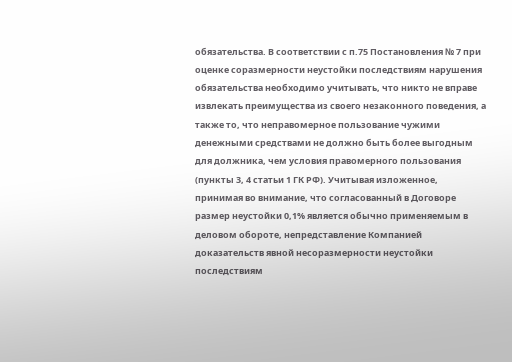обязательства. В соответствии с п.75 Постановления № 7 при оценке соразмерности неустойки последствиям нарушения обязательства необходимо учитывать, что никто не вправе извлекать преимущества из своего незаконного поведения, а также то, что неправомерное пользование чужими денежными средствами не должно быть более выгодным для должника, чем условия правомерного пользования (пункты 3, 4 статьи 1 ГК РФ). Учитывая изложенное, принимая во внимание, что согласованный в Договоре размер неустойки 0,1% является обычно применяемым в деловом обороте, непредставление Компанией доказательств явной несоразмерности неустойки последствиям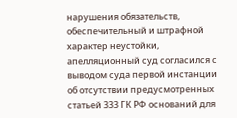нарушения обязательств, обеспечительный и штрафной характер неустойки, апелляционный суд согласился с выводом суда первой инстанции об отсутствии предусмотренных статьей 333 ГК РФ оснований для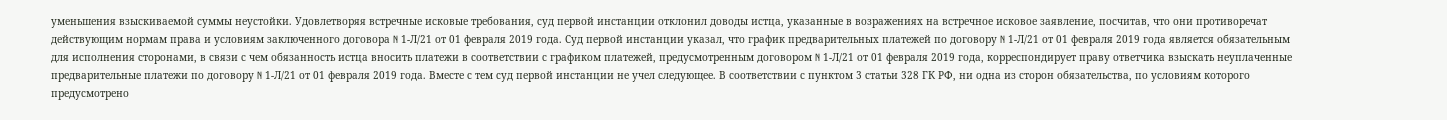уменьшения взыскиваемой суммы неустойки. Удовлетворяя встречные исковые требования, суд первой инстанции отклонил доводы истца, указанные в возражениях на встречное исковое заявление, посчитав, что они противоречат действующим нормам права и условиям заключенного договора N 1-Л/21 от 01 февраля 2019 года. Суд первой инстанции указал, что график предварительных платежей по договору N 1-Л/21 от 01 февраля 2019 года является обязательным для исполнения сторонами, в связи с чем обязанность истца вносить платежи в соответствии с графиком платежей, предусмотренным договором N 1-Л/21 от 01 февраля 2019 года, корреспондирует праву ответчика взыскать неуплаченные предварительные платежи по договору N 1-Л/21 от 01 февраля 2019 года. Вместе с тем суд первой инстанции не учел следующее. В соответствии с пунктом 3 статьи 328 ГК РФ, ни одна из сторон обязательства, по условиям которого предусмотрено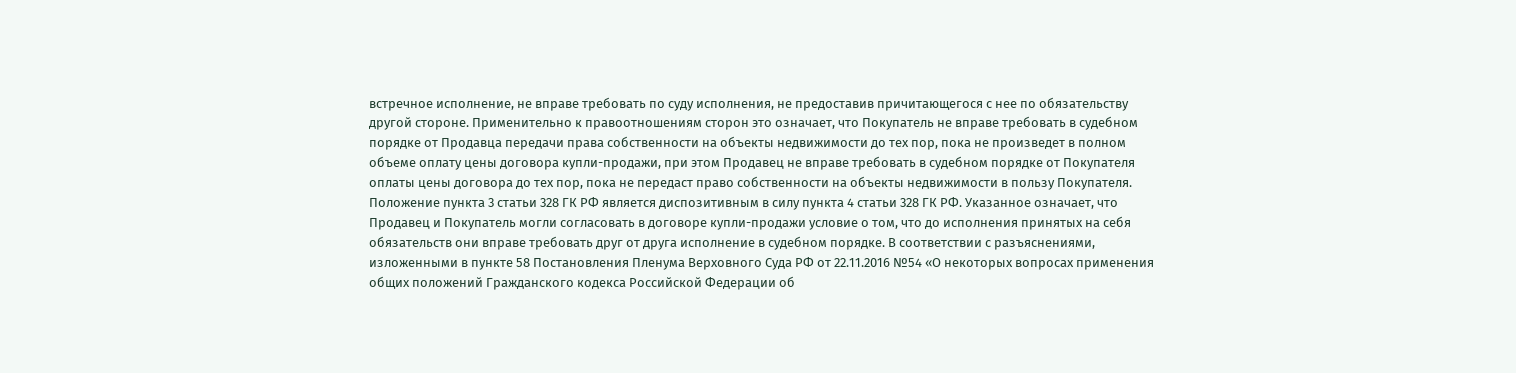встречное исполнение, не вправе требовать по суду исполнения, не предоставив причитающегося с нее по обязательству другой стороне. Применительно к правоотношениям сторон это означает, что Покупатель не вправе требовать в судебном порядке от Продавца передачи права собственности на объекты недвижимости до тех пор, пока не произведет в полном объеме оплату цены договора купли-продажи, при этом Продавец не вправе требовать в судебном порядке от Покупателя оплаты цены договора до тех пор, пока не передаст право собственности на объекты недвижимости в пользу Покупателя. Положение пункта 3 статьи 328 ГК РФ является диспозитивным в силу пункта 4 статьи 328 ГК РФ. Указанное означает, что Продавец и Покупатель могли согласовать в договоре купли-продажи условие о том, что до исполнения принятых на себя обязательств они вправе требовать друг от друга исполнение в судебном порядке. В соответствии с разъяснениями, изложенными в пункте 58 Постановления Пленума Верховного Суда РФ от 22.11.2016 №54 «О некоторых вопросах применения общих положений Гражданского кодекса Российской Федерации об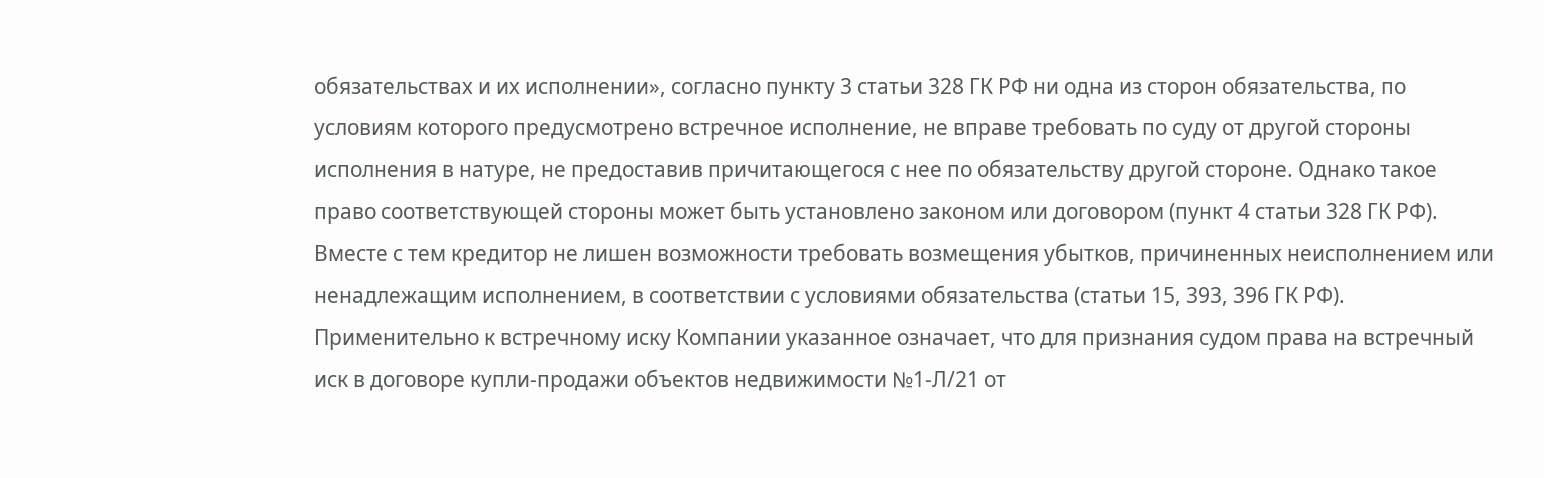обязательствах и их исполнении», согласно пункту 3 статьи 328 ГК РФ ни одна из сторон обязательства, по условиям которого предусмотрено встречное исполнение, не вправе требовать по суду от другой стороны исполнения в натуре, не предоставив причитающегося с нее по обязательству другой стороне. Однако такое право соответствующей стороны может быть установлено законом или договором (пункт 4 статьи 328 ГК РФ). Вместе с тем кредитор не лишен возможности требовать возмещения убытков, причиненных неисполнением или ненадлежащим исполнением, в соответствии с условиями обязательства (статьи 15, 393, 396 ГК РФ). Применительно к встречному иску Компании указанное означает, что для признания судом права на встречный иск в договоре купли-продажи объектов недвижимости №1-Л/21 от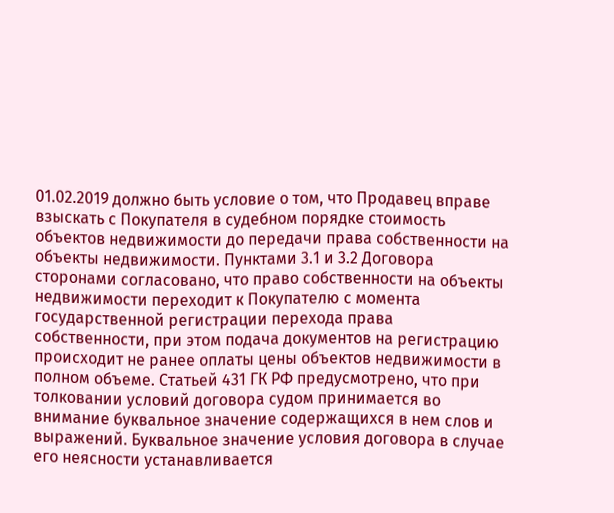01.02.2019 должно быть условие о том, что Продавец вправе взыскать с Покупателя в судебном порядке стоимость объектов недвижимости до передачи права собственности на объекты недвижимости. Пунктами 3.1 и 3.2 Договора сторонами согласовано, что право собственности на объекты недвижимости переходит к Покупателю с момента государственной регистрации перехода права собственности, при этом подача документов на регистрацию происходит не ранее оплаты цены объектов недвижимости в полном объеме. Статьей 431 ГК РФ предусмотрено, что при толковании условий договора судом принимается во внимание буквальное значение содержащихся в нем слов и выражений. Буквальное значение условия договора в случае его неясности устанавливается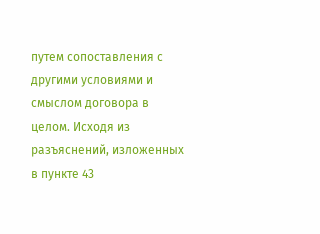путем сопоставления с другими условиями и смыслом договора в целом. Исходя из разъяснений, изложенных в пункте 43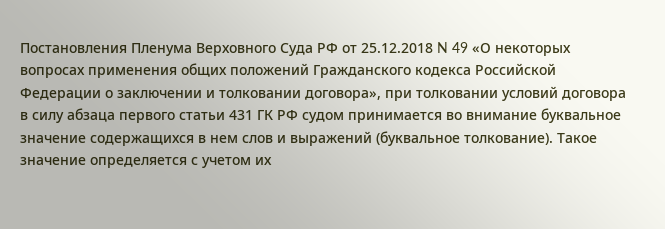Постановления Пленума Верховного Суда РФ от 25.12.2018 N 49 «О некоторых вопросах применения общих положений Гражданского кодекса Российской Федерации о заключении и толковании договора», при толковании условий договора в силу абзаца первого статьи 431 ГК РФ судом принимается во внимание буквальное значение содержащихся в нем слов и выражений (буквальное толкование). Такое значение определяется с учетом их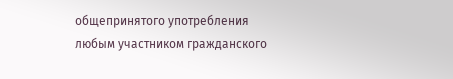общепринятого употребления любым участником гражданского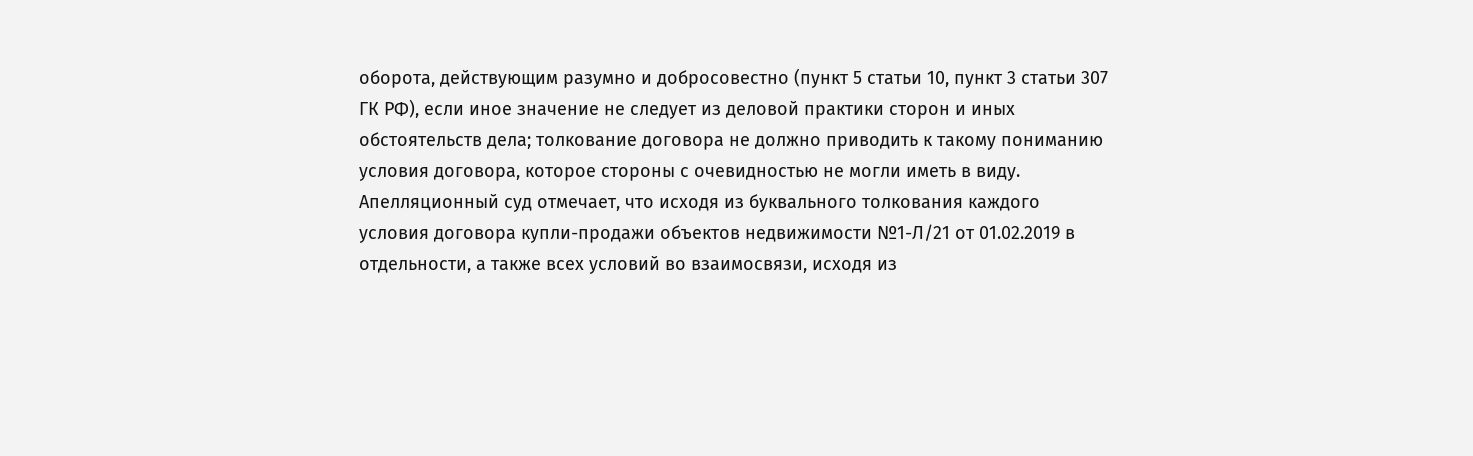оборота, действующим разумно и добросовестно (пункт 5 статьи 10, пункт 3 статьи 307 ГК РФ), если иное значение не следует из деловой практики сторон и иных обстоятельств дела; толкование договора не должно приводить к такому пониманию условия договора, которое стороны с очевидностью не могли иметь в виду. Апелляционный суд отмечает, что исходя из буквального толкования каждого условия договора купли-продажи объектов недвижимости №1-Л/21 от 01.02.2019 в отдельности, а также всех условий во взаимосвязи, исходя из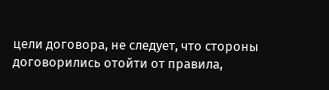цели договора, не следует, что стороны договорились отойти от правила,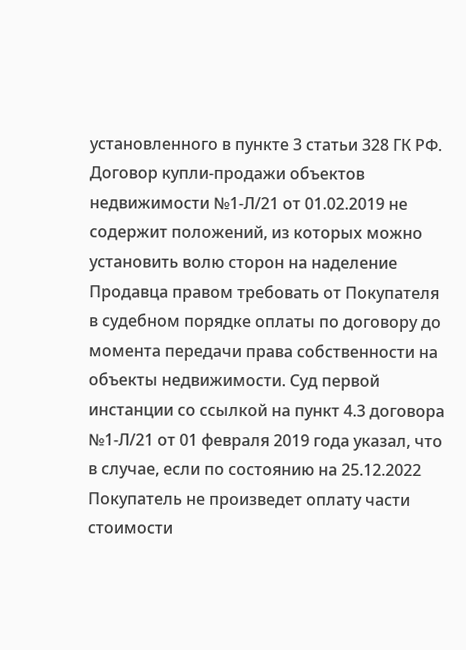установленного в пункте 3 статьи 328 ГК РФ. Договор купли-продажи объектов недвижимости №1-Л/21 от 01.02.2019 не содержит положений, из которых можно установить волю сторон на наделение Продавца правом требовать от Покупателя в судебном порядке оплаты по договору до момента передачи права собственности на объекты недвижимости. Суд первой инстанции со ссылкой на пункт 4.3 договора №1-Л/21 от 01 февраля 2019 года указал, что в случае, если по состоянию на 25.12.2022 Покупатель не произведет оплату части стоимости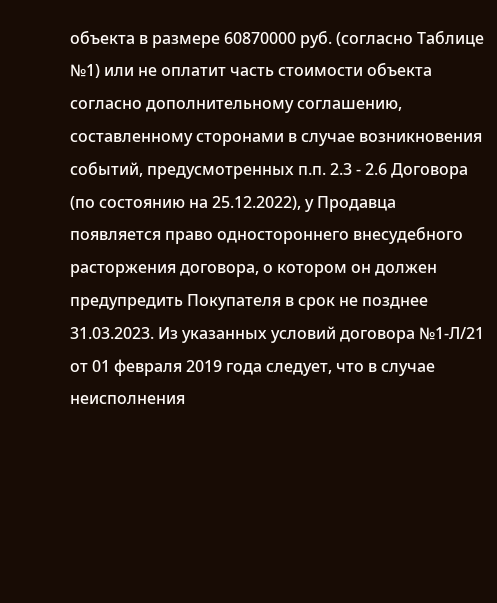объекта в размере 60870000 руб. (согласно Таблице №1) или не оплатит часть стоимости объекта согласно дополнительному соглашению, составленному сторонами в случае возникновения событий, предусмотренных п.п. 2.3 - 2.6 Договора (по состоянию на 25.12.2022), у Продавца появляется право одностороннего внесудебного расторжения договора, о котором он должен предупредить Покупателя в срок не позднее 31.03.2023. Из указанных условий договора №1-Л/21 от 01 февраля 2019 года следует, что в случае неисполнения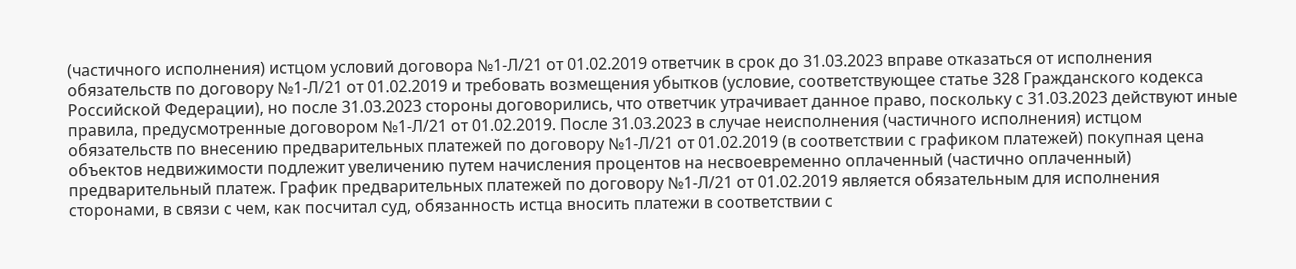(частичного исполнения) истцом условий договора №1-Л/21 от 01.02.2019 ответчик в срок до 31.03.2023 вправе отказаться от исполнения обязательств по договору №1-Л/21 от 01.02.2019 и требовать возмещения убытков (условие, соответствующее статье 328 Гражданского кодекса Российской Федерации), но после 31.03.2023 стороны договорились, что ответчик утрачивает данное право, поскольку с 31.03.2023 действуют иные правила, предусмотренные договором №1-Л/21 от 01.02.2019. После 31.03.2023 в случае неисполнения (частичного исполнения) истцом обязательств по внесению предварительных платежей по договору №1-Л/21 от 01.02.2019 (в соответствии с графиком платежей) покупная цена объектов недвижимости подлежит увеличению путем начисления процентов на несвоевременно оплаченный (частично оплаченный) предварительный платеж. График предварительных платежей по договору №1-Л/21 от 01.02.2019 является обязательным для исполнения сторонами, в связи с чем, как посчитал суд, обязанность истца вносить платежи в соответствии с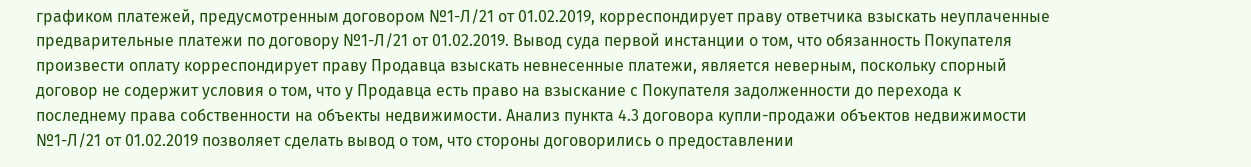графиком платежей, предусмотренным договором №1-Л/21 от 01.02.2019, корреспондирует праву ответчика взыскать неуплаченные предварительные платежи по договору №1-Л/21 от 01.02.2019. Вывод суда первой инстанции о том, что обязанность Покупателя произвести оплату корреспондирует праву Продавца взыскать невнесенные платежи, является неверным, поскольку спорный договор не содержит условия о том, что у Продавца есть право на взыскание с Покупателя задолженности до перехода к последнему права собственности на объекты недвижимости. Анализ пункта 4.3 договора купли-продажи объектов недвижимости №1-Л/21 от 01.02.2019 позволяет сделать вывод о том, что стороны договорились о предоставлении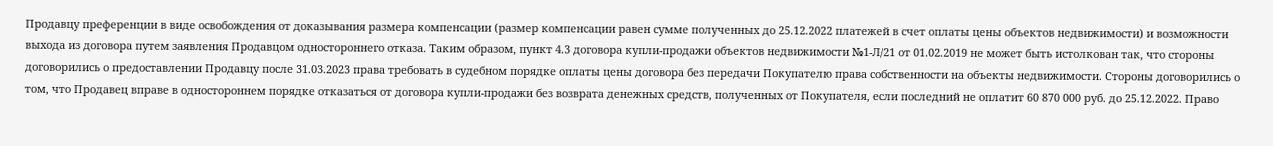Продавцу преференции в виде освобождения от доказывания размера компенсации (размер компенсации равен сумме полученных до 25.12.2022 платежей в счет оплаты цены объектов недвижимости) и возможности выхода из договора путем заявления Продавцом одностороннего отказа. Таким образом, пункт 4.3 договора купли-продажи объектов недвижимости №1-Л/21 от 01.02.2019 не может быть истолкован так, что стороны договорились о предоставлении Продавцу после 31.03.2023 права требовать в судебном порядке оплаты цены договора без передачи Покупателю права собственности на объекты недвижимости. Стороны договорились о том, что Продавец вправе в одностороннем порядке отказаться от договора купли-продажи без возврата денежных средств, полученных от Покупателя, если последний не оплатит 60 870 000 руб. до 25.12.2022. Право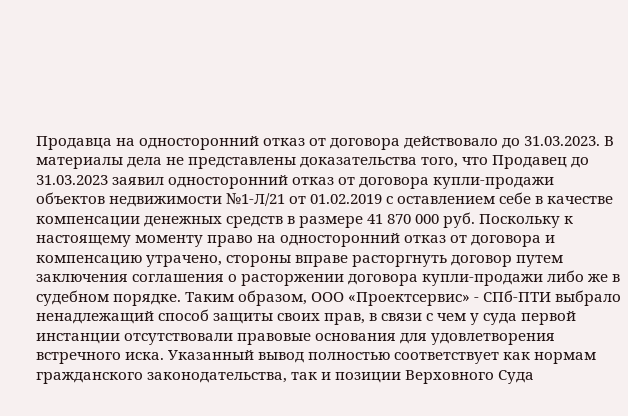Продавца на односторонний отказ от договора действовало до 31.03.2023. В материалы дела не представлены доказательства того, что Продавец до 31.03.2023 заявил односторонний отказ от договора купли-продажи объектов недвижимости №1-Л/21 от 01.02.2019 с оставлением себе в качестве компенсации денежных средств в размере 41 870 000 руб. Поскольку к настоящему моменту право на односторонний отказ от договора и компенсацию утрачено, стороны вправе расторгнуть договор путем заключения соглашения о расторжении договора купли-продажи либо же в судебном порядке. Таким образом, ООО «Проектсервис» - СПб-ПТИ выбрало ненадлежащий способ защиты своих прав, в связи с чем у суда первой инстанции отсутствовали правовые основания для удовлетворения встречного иска. Указанный вывод полностью соответствует как нормам гражданского законодательства, так и позиции Верховного Суда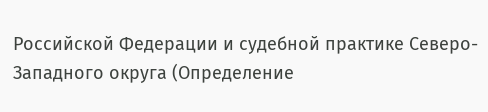Российской Федерации и судебной практике Северо-Западного округа (Определение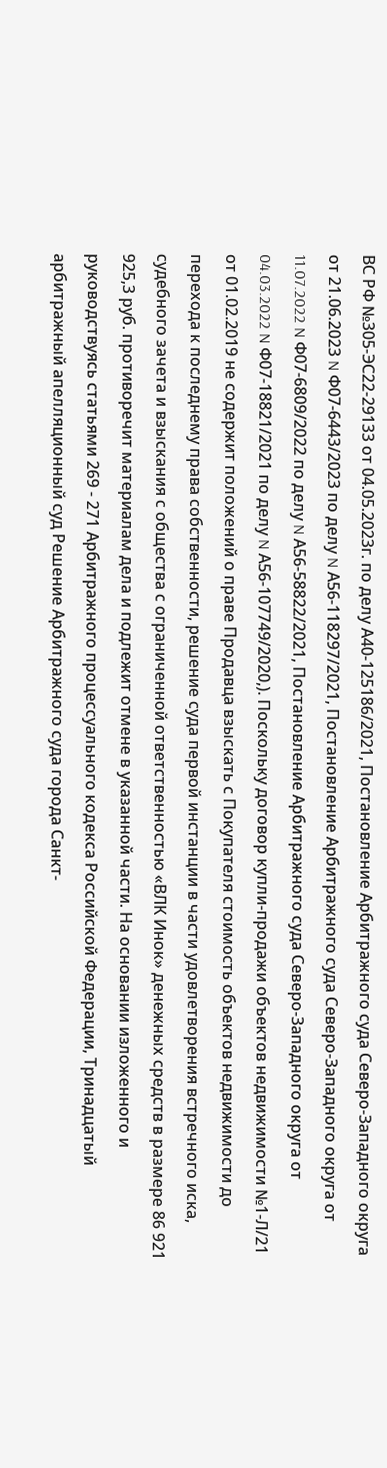ВС РФ №305-ЭС22-29133 от 04.05.2023г. по делу А40-125186/2021, Постановление Арбитражного суда Северо-Западного округа от 21.06.2023 N Ф07-6443/2023 по делу N А56-118297/2021, Постановление Арбитражного суда Северо-Западного округа от 11.07.2022 N Ф07-6809/2022 по делу N А56-58822/2021, Постановление Арбитражного суда Северо-Западного округа от 04.03.2022 N Ф07-18821/2021 по делу N А56-107749/2020,). Поскольку договор купли-продажи объектов недвижимости №1-Л/21 от 01.02.2019 не содержит положений о праве Продавца взыскать с Покупателя стоимость объектов недвижимости до перехода к последнему права собственности, решение суда первой инстанции в части удовлетворения встречного иска, судебного зачета и взыскания с общества с ограниченной ответственностью «ВЛК Инок» денежных средств в размере 86 921 925,3 руб. противоречит материалам дела и подлежит отмене в указанной части. На основании изложенного и руководствуясь статьями 269 - 271 Арбитражного процессуального кодекса Российской Федерации, Тринадцатый арбитражный апелляционный суд Решение Арбитражного суда города Санкт-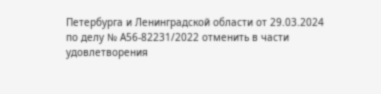Петербурга и Ленинградской области от 29.03.2024 по делу № А56-82231/2022 отменить в части удовлетворения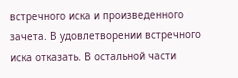встречного иска и произведенного зачета. В удовлетворении встречного иска отказать. В остальной части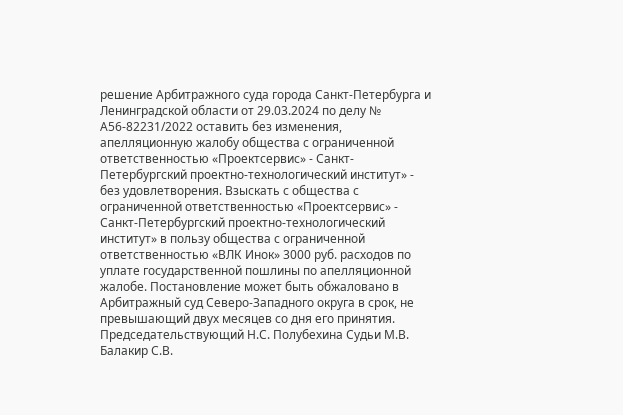решение Арбитражного суда города Санкт-Петербурга и Ленинградской области от 29.03.2024 по делу № А56-82231/2022 оставить без изменения, апелляционную жалобу общества с ограниченной ответственностью «Проектсервис» - Санкт-Петербургский проектно-технологический институт» - без удовлетворения. Взыскать с общества с ограниченной ответственностью «Проектсервис» - Санкт-Петербургский проектно-технологический институт» в пользу общества с ограниченной ответственностью «ВЛК Инок» 3000 руб. расходов по уплате государственной пошлины по апелляционной жалобе. Постановление может быть обжаловано в Арбитражный суд Северо-Западного округа в срок, не превышающий двух месяцев со дня его принятия. Председательствующий Н.С. Полубехина Судьи М.В. Балакир С.В.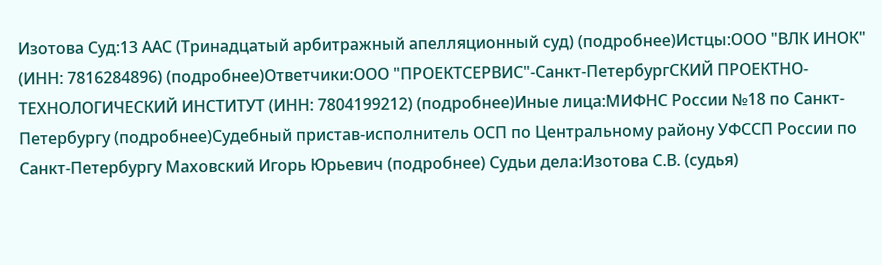Изотова Суд:13 ААС (Тринадцатый арбитражный апелляционный суд) (подробнее)Истцы:ООО "ВЛК ИНОК" (ИНН: 7816284896) (подробнее)Ответчики:ООО "ПРОЕКТСЕРВИС"-Санкт-ПетербургСКИЙ ПРОЕКТНО-ТЕХНОЛОГИЧЕСКИЙ ИНСТИТУТ (ИНН: 7804199212) (подробнее)Иные лица:МИФНС России №18 по Санкт-Петербургу (подробнее)Судебный пристав-исполнитель ОСП по Центральному району УФССП России по Санкт-Петербургу Маховский Игорь Юрьевич (подробнее) Судьи дела:Изотова С.В. (судья)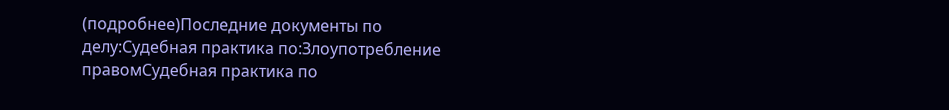(подробнее)Последние документы по делу:Судебная практика по:Злоупотребление правомСудебная практика по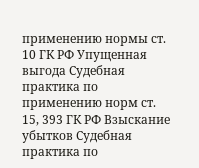применению нормы ст. 10 ГК РФ Упущенная выгода Судебная практика по применению норм ст. 15, 393 ГК РФ Взыскание убытков Судебная практика по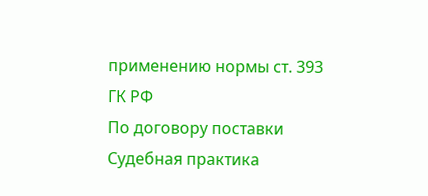применению нормы ст. 393 ГК РФ
По договору поставки Судебная практика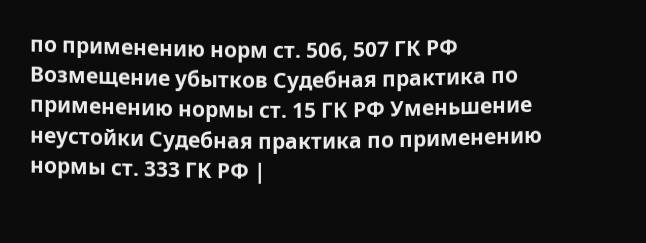по применению норм ст. 506, 507 ГК РФ Возмещение убытков Судебная практика по применению нормы ст. 15 ГК РФ Уменьшение неустойки Судебная практика по применению нормы ст. 333 ГК РФ |